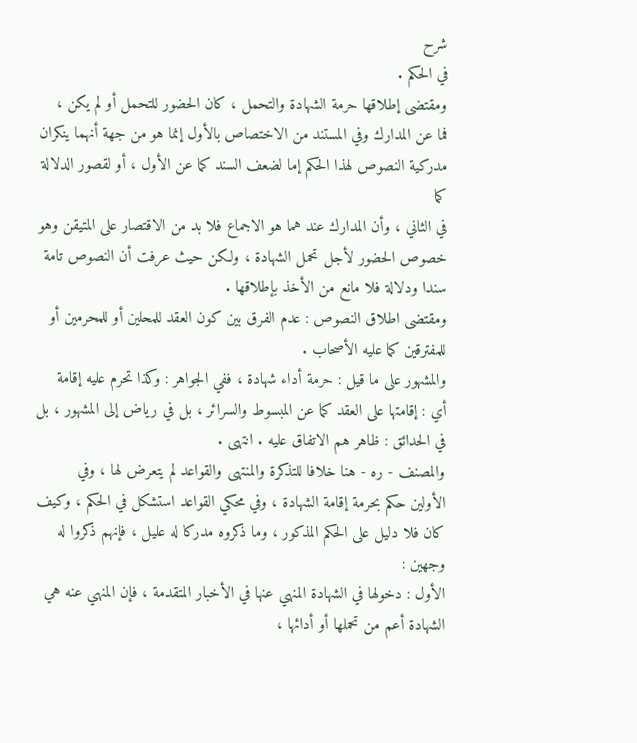شرح
في الحكم .
ومقتضى إطلاقها حرمة الشهادة والتحمل ، كان الحضور للتحمل أو لم يكن ،
فما عن المدارك وفي المستند من الاختصاص بالأول إنما هو من جهة أنهما ينكران
مدركية النصوص لهذا الحكم إما لضعف السند كما عن الأول ، أو لقصور الدلالة كما
في الثاني ، وأن المدارك عند هما هو الاجماع فلا بد من الاقتصار على المتيقن وهو
خصوص الحضور لأجل تحمل الشهادة ، ولكن حيث عرفت أن النصوص تامة
سندا ودلالة فلا مانع من الأخذ بإطلاقها .
ومقتضى اطلاق النصوص : عدم الفرق بين كون العقد للمحلين أو للمحرمين أو
للمفترقين كما عليه الأصحاب .
والمشهور على ما قيل : حرمة أداء شهادة ، ففي الجواهر : وكذا تحرم عليه إقامة
أي : إقامتها على العقد كما عن المبسوط والسرائر ، بل في رياض إلى المشهور ، بل
في الحدائق : ظاهر هم الاتفاق عليه . انتهى .
والمصنف - ره - هنا خلافا للتذكرة والمنتهى والقواعد لم يتعرض لها ، وفي
الأولين حكم بحرمة إقامة الشهادة ، وفي محكي القواعد استشكل في الحكم ، وكيف
كان فلا دليل على الحكم المذكور ، وما ذكروه مدركا له عليل ، فإنهم ذكروا له وجهين :
الأول : دخولها في الشهادة المنهي عنها في الأخبار المتقدمة ، فإن المنهي عنه هي
الشهادة أعم من تحملها أو أدائها ،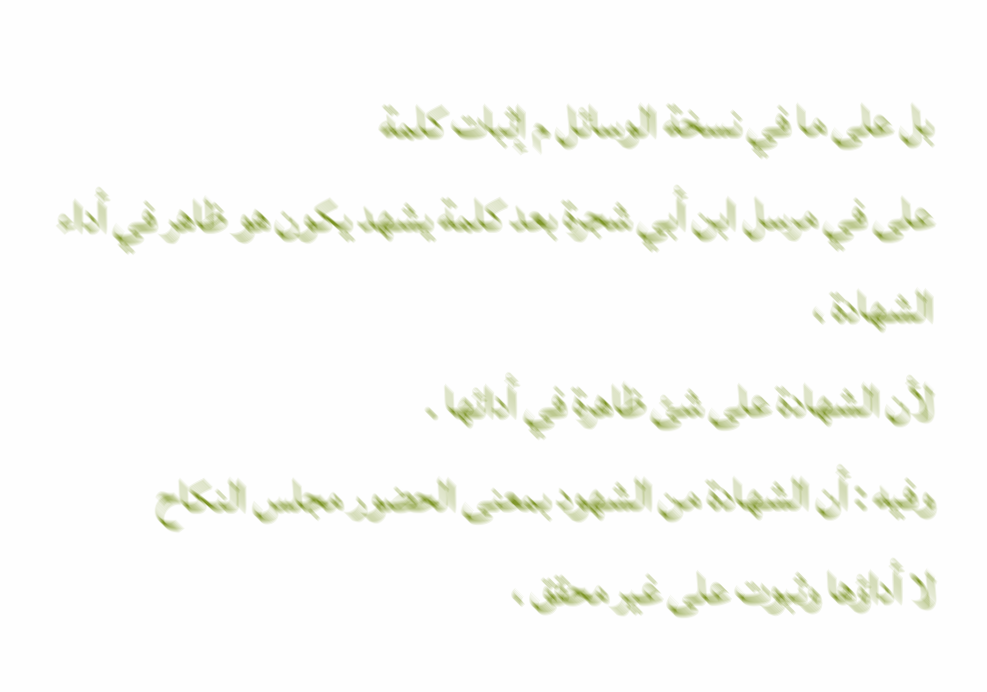بل على ما في نسخة الوسائل م إثبات كلمة
على في مرسل ابن أبي شجرة بعد كلمة يشهد يكون هو ظاهر في أداء الشهادة ،
لأن الشهادة على شئ ظاهرة في أدائها .
وفيه : أن الشهادة من الشهود بمعنى الحضور مجلس النكاح
لا أداؤها وثبوت على غير محقق ،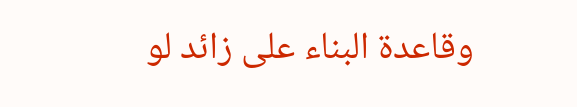وقاعدة البناء على زائد لو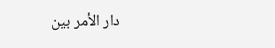دار الأمر بين